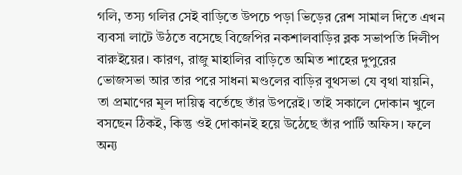গলি, তস্য গলির সেই বাড়িতে উপচে পড়া ভিড়ের রেশ সামাল দিতে এখন ব্যবসা লাটে উঠতে বসেছে বিজেপির নকশালবাড়ির ব্লক সভাপতি দিলীপ বারুইয়ের। কারণ, রাজু মাহালির বাড়িতে অমিত শাহের দুপুরের ভোজসভা আর তার পরে সাধনা মণ্ডলের বাড়ির বুথসভা যে বৃথা যায়নি, তা প্রমাণের মূল দায়িত্ব বর্তেছে তাঁর উপরেই। তাই সকালে দোকান খুলে বসছেন ঠিকই, কিন্তু ওই দোকানই হয়ে উঠেছে তাঁর পার্টি অফিস। ফলে অন্য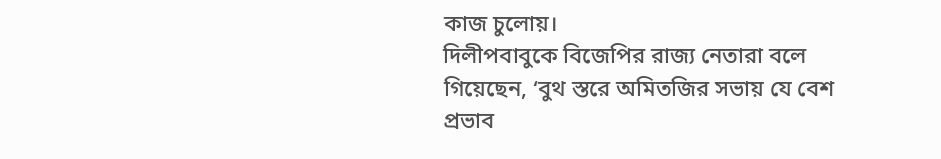কাজ চুলোয়।
দিলীপবাবুকে বিজেপির রাজ্য নেতারা বলে গিয়েছেন, ‘বুথ স্তরে অমিতজির সভায় যে বেশ প্রভাব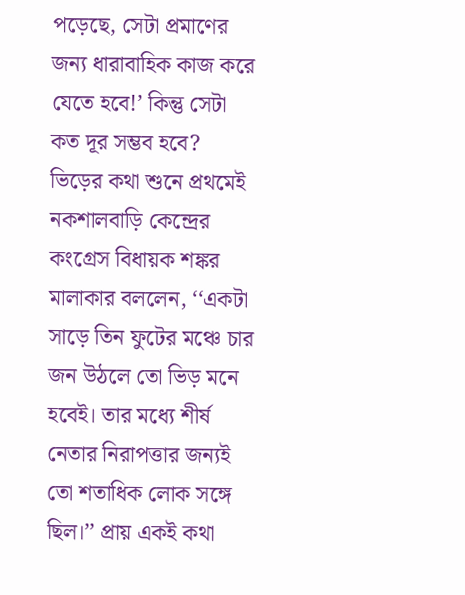পড়েছে, সেটা প্রমাণের জন্য ধারাবাহিক কাজ করে যেতে হবে!’ কিন্তু সেটা কত দূর সম্ভব হবে? ভিড়ের কথা শুনে প্রথমেই নকশালবাড়ি কেন্দ্রের কংগ্রেস বিধায়ক শঙ্কর মালাকার বললেন, ‘‘একটা সাড়ে তিন ফুটের মঞ্চে চার জন উঠলে তো ভিড় মনে হবেই। তার মধ্যে শীর্ষ নেতার নিরাপত্তার জন্যই তো শতাধিক লোক সঙ্গে ছিল।’’ প্রায় একই কথা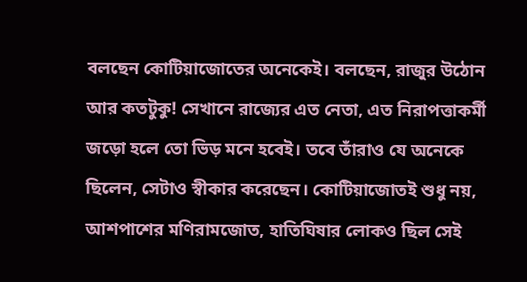বলছেন কোটিয়াজোতের অনেকেই। বলছেন, রাজুর উঠোন আর কতটুকু! সেখানে রাজ্যের এত নেতা, এত নিরাপত্তাকর্মী জড়ো হলে তো ভিড় মনে হবেই। তবে তাঁরাও যে অনেকে ছিলেন, সেটাও স্বীকার করেছেন। কোটিয়াজোতই শুধু নয়, আশপাশের মণিরামজোত, হাতিঘিষার লোকও ছিল সেই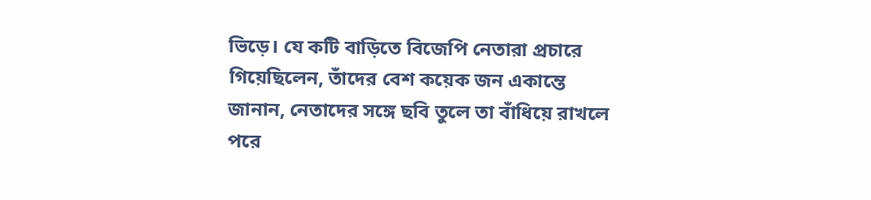ভিড়ে। যে কটি বাড়িতে বিজেপি নেতারা প্রচারে গিয়েছিলেন, তাঁদের বেশ কয়েক জন একান্তে জানান, নেতাদের সঙ্গে ছবি তুলে তা বাঁধিয়ে রাখলে পরে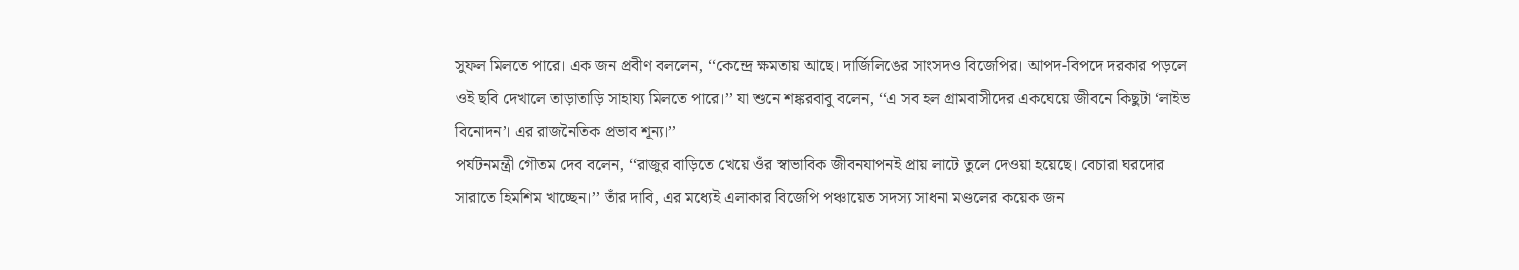সুফল মিলতে পারে। এক জন প্রবীণ বললেন, ‘‘কেন্দ্রে ক্ষমতায় আছে। দার্জিলিঙের সাংসদও বিজেপির। আপদ-বিপদে দরকার পড়লে ওই ছবি দেখালে তাড়াতাড়ি সাহায্য মিলতে পারে।’’ যা শুনে শঙ্করবাবু বলেন, ‘‘এ সব হল গ্রামবাসীদের একঘেয়ে জীবনে কিছুটা ‘লাইভ বিনোদন’। এর রাজনৈতিক প্রভাব শূন্য।’’
পর্যটনমন্ত্রী গৌতম দেব বলেন, ‘‘রাজুর বাড়িতে খেয়ে ওঁর স্বাভাবিক জীবনযাপনই প্রায় লাটে তুলে দেওয়া হয়েছে। বেচারা ঘরদোর সারাতে হিমশিম খাচ্ছেন।’’ তাঁর দাবি, এর মধ্যেই এলাকার বিজেপি পঞ্চায়েত সদস্য সাধনা মণ্ডলের কয়েক জন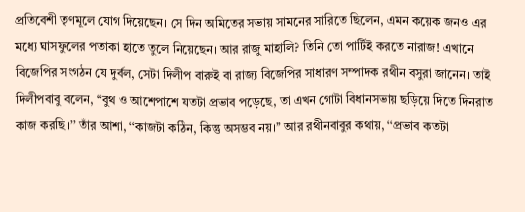প্রতিবেশী তৃণমূলে যোগ দিয়েছেন। সে দিন অমিতের সভায় সামনের সারিতে ছিলেন, এমন কয়েক জনও এর মধ্যে ঘাসফুলের পতাকা হাতে তুলে নিয়েছেন। আর রাজু মাহালি? তিনি তো পার্টিই করতে নারাজ! এখানে বিজেপির সংগঠন যে দুর্বল, সেটা দিলীপ বারুই বা রাজ্য বিজেপির সাধারণ সম্পাদক রথীন বসুরা জানেন। তাই দিলীপবাবু বলেন, ‘‘বুথ ও আশেপাশে যতটা প্রভাব পড়েছে, তা এখন গোটা বিধানসভায় ছড়িয়ে দিতে দিনরাত কাজ করছি।’’ তাঁর আশা, ‘‘কাজটা কঠিন, কিন্তু অসম্ভব নয়।’’ আর রথীনবাবুর কথায়, ‘‘প্রভাব কতটা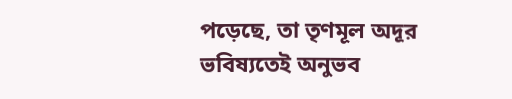পড়েছে, তা তৃণমূল অদূর ভবিষ্যতেই অনুভব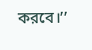করবে।’’